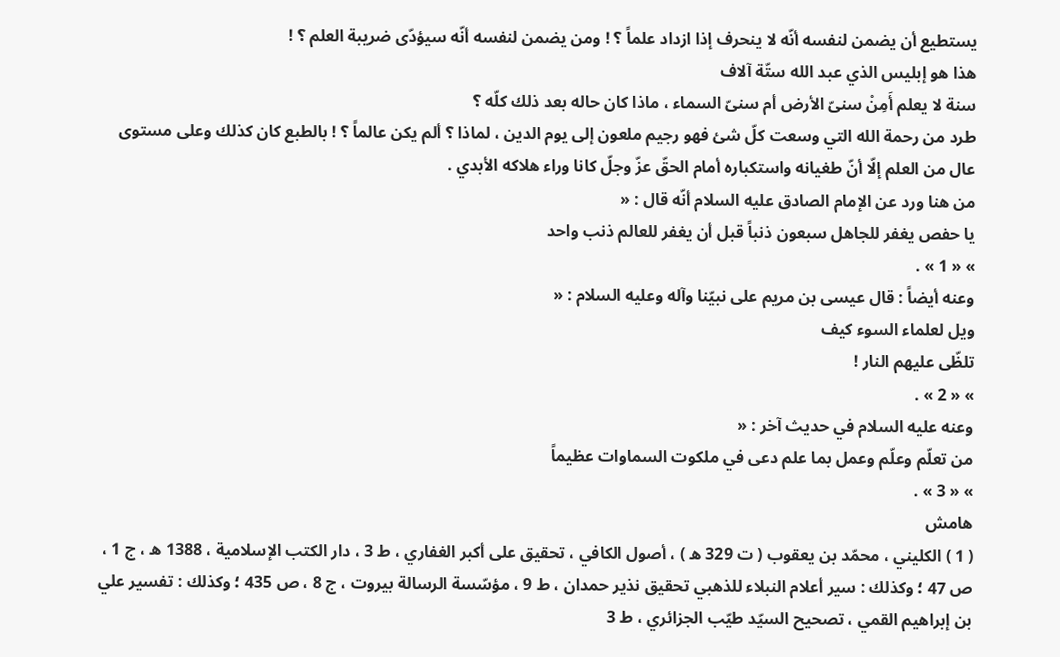يستطيع أن يضمن لنفسه أنّه لا ينحرف إذا ازداد علماً ؟ ! ومن يضمن لنفسه أنّه سيؤدّى ضريبة العلم ؟ !
هذا هو إبليس الذي عبد الله ستّة آلاف
سنة لا يعلم أَمِنْ سنىّ الأرض أم سنىّ السماء ، ماذا كان حاله بعد ذلك كلّه ؟
طرد من رحمة الله التي وسعت كلّ شئ فهو رجيم ملعون إلى يوم الدين ، لماذا ؟ ألم يكن عالماً ؟ ! بالطبع كان كذلك وعلى مستوى عال من العلم إلّا أنّ طغيانه واستكباره أمام الحقّ عزّ وجلّ كانا وراء هلاكه الأبدي .
من هنا ورد عن الإمام الصادق عليه السلام أنّه قال : «
يا حفص يغفر للجاهل سبعون ذنباً قبل أن يغفر للعالم ذنب واحد
» « 1 » .
وعنه أيضاً : قال عيسى بن مريم على نبيّنا وآله وعليه السلام : «
ويل لعلماء السوء كيف
تلظّى عليهم النار !
» « 2 » .
وعنه عليه السلام في حديث آخر : «
من تعلّم وعلّم وعمل بما علم دعى في ملكوت السماوات عظيماً
» « 3 » .
هامش
( 1 ) الكليني ، محمّد بن يعقوب ( ت 329 ه ) ، أصول الكافي ، تحقيق على أكبر الغفاري ، ط 3 ، دار الكتب الإسلامية ، 1388 ه ، ج 1 ، ص 47 ؛ وكذلك : سير أعلام النبلاء للذهبي تحقيق نذير حمدان ، ط 9 ، مؤسّسة الرسالة بيروت ، ج 8 ، ص 435 ؛ وكذلك : تفسير علي بن إبراهيم القمي ، تصحيح السيّد طيّب الجزائري ، ط 3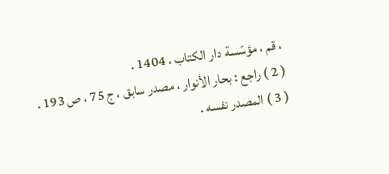، قم ، مؤسّسة دار الكتاب ، 1404 .
( 2 ) راجع : بحار الأنوار ، مصدر سابق ، ج 75 ، ص 193 .
( 3 ) المصدر نفسه .